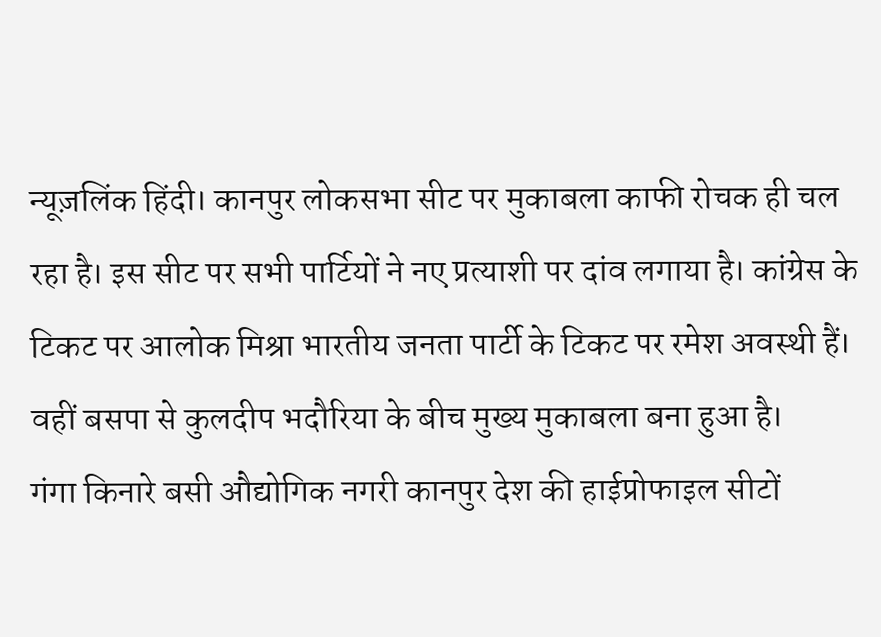न्यूज़लिंक हिंदी। कानपुर लोकसभा सीट पर मुकाबला काफी रोचक ही चल रहा है। इस सीट पर सभी पार्टियों ने नए प्रत्याशी पर दांव लगाया है। कांग्रेस के टिकट पर आलोक मिश्रा भारतीय जनता पार्टी के टिकट पर रमेश अवस्थी हैं। वहीं बसपा से कुलदीप भदौरिया के बीच मुख्य मुकाबला बना हुआ है।
गंगा किनारे बसी औद्योगिक नगरी कानपुर देश की हाईप्रोफाइल सीटों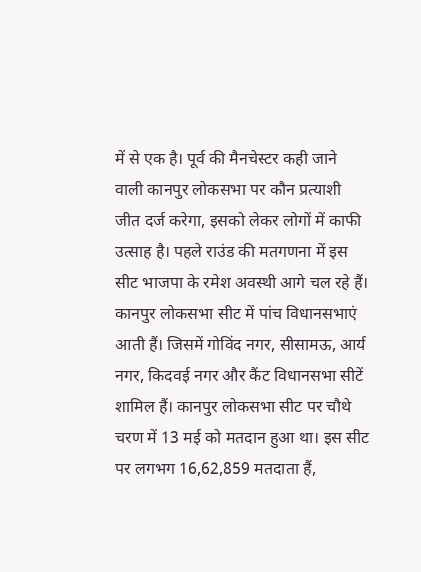में से एक है। पूर्व की मैनचेस्टर कही जाने वाली कानपुर लोकसभा पर कौन प्रत्याशी जीत दर्ज करेगा, इसको लेकर लोगों में काफी उत्साह है। पहले राउंड की मतगणना में इस सीट भाजपा के रमेश अवस्थी आगे चल रहे हैं।
कानपुर लोकसभा सीट में पांच विधानसभाएं आती हैं। जिसमें गोविंद नगर, सीसामऊ, आर्य नगर, किदवई नगर और कैंट विधानसभा सीटें शामिल हैं। कानपुर लोकसभा सीट पर चौथे चरण में 13 मई को मतदान हुआ था। इस सीट पर लगभग 16,62,859 मतदाता हैं,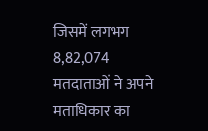जिसमें लगभग 8,82,074 मतदाताओं ने अपने मताधिकार का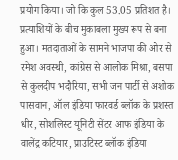प्रयोग किया। जो कि कुल 53.05 प्रतिशत है।
प्रत्याशियों के बीच मुकाबला मुख्य रूप से बना हुआ। मतदाताओं के सामने भाजपा की ओर से रमेश अवस्थी, कांग्रेस से आलोक मिश्रा, बसपा से कुलदीप भदौरिया, सभी जन पार्टी से अशोक पासवान, ऑल इंडिया फारवर्ड ब्लॉक के प्रशस्त धीर, सोशलिस्ट यूनिटी सेंटर आफ इंडिया के वालेंद्र कटियार, प्राउटिस्ट ब्लॉक इंडिया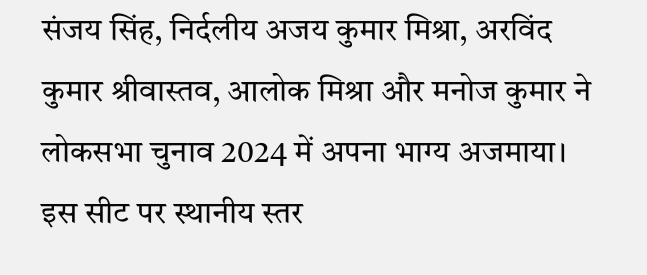संजय सिंह, निर्दलीय अजय कुमार मिश्रा, अरविंद कुमार श्रीवास्तव, आलोक मिश्रा और मनोज कुमार ने लोकसभा चुनाव 2024 में अपना भाग्य अजमाया।
इस सीट पर स्थानीय स्तर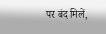पर बंद मिलें,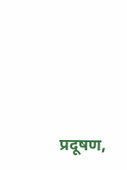प्रदूषण,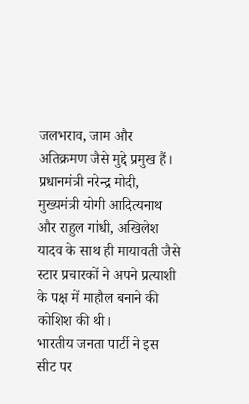जलभराव, जाम और अतिक्रमण जैसे मुद्दे प्रमुख हैं। प्रधानमंत्री नरेन्द्र मोदी, मुख्यमंत्री योगी आदित्यनाथ और राहुल गांधी, अखिलेश यादव के साथ ही मायावती जैसे स्टार प्रचारकों ने अपने प्रत्याशी के पक्ष में माहौल बनाने की कोशिश की थी।
भारतीय जनता पार्टी ने इस सीट पर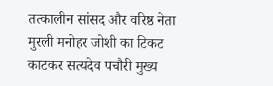तत्कालीन सांसद और वरिष्ठ नेता मुरली मनोहर जोशी का टिकट काटकर सत्यदेव पचौरी मुख्य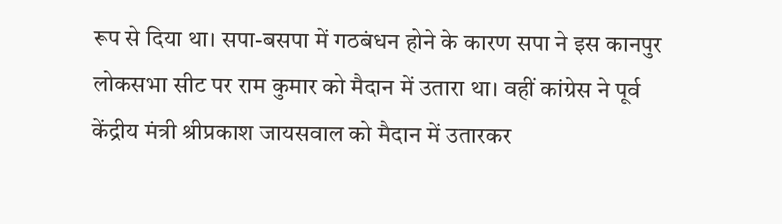रूप से दिया था। सपा-बसपा में गठबंधन होने के कारण सपा ने इस कानपुर लोकसभा सीट पर राम कुमार को मैदान में उतारा था। वहीं कांग्रेस ने पूर्व केंद्रीय मंत्री श्रीप्रकाश जायसवाल को मैदान में उतारकर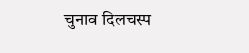चुनाव दिलचस्प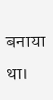बनाया था।